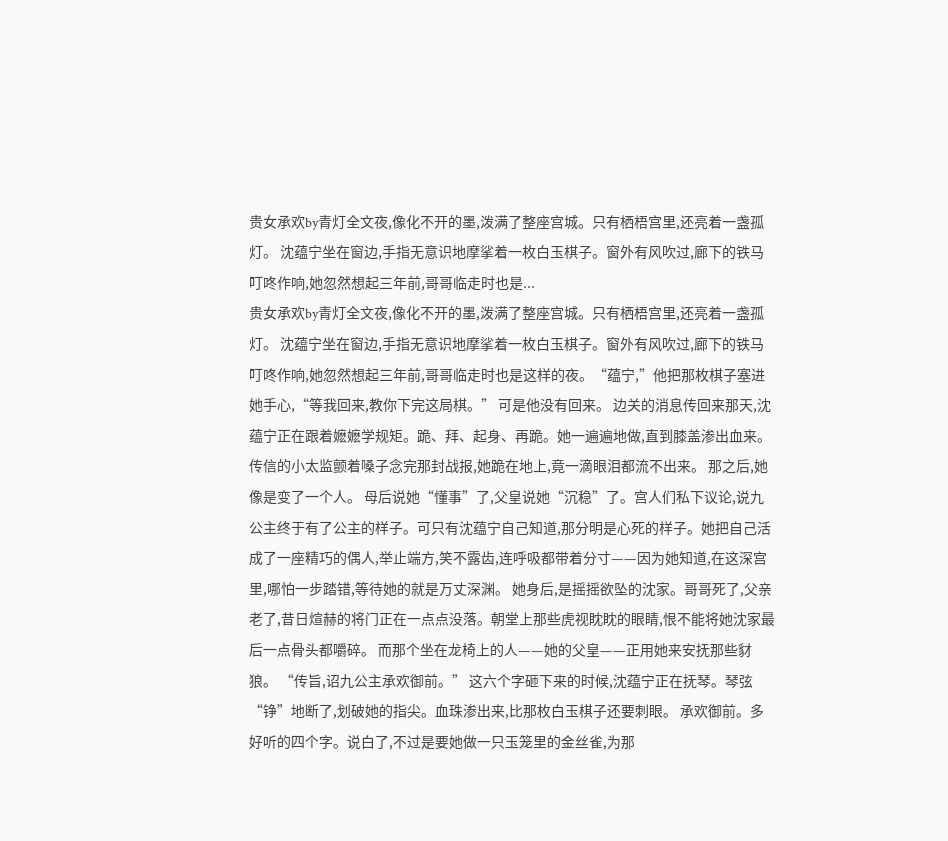贵女承欢by青灯全文夜,像化不开的墨,泼满了整座宫城。只有栖梧宫里,还亮着一盏孤灯。 沈蕴宁坐在窗边,手指无意识地摩挲着一枚白玉棋子。窗外有风吹过,廊下的铁马叮咚作响,她忽然想起三年前,哥哥临走时也是...
贵女承欢by青灯全文夜,像化不开的墨,泼满了整座宫城。只有栖梧宫里,还亮着一盏孤灯。 沈蕴宁坐在窗边,手指无意识地摩挲着一枚白玉棋子。窗外有风吹过,廊下的铁马叮咚作响,她忽然想起三年前,哥哥临走时也是这样的夜。“蕴宁,”他把那枚棋子塞进她手心,“等我回来,教你下完这局棋。” 可是他没有回来。 边关的消息传回来那天,沈蕴宁正在跟着嬷嬷学规矩。跪、拜、起身、再跪。她一遍遍地做,直到膝盖渗出血来。传信的小太监颤着嗓子念完那封战报,她跪在地上,竟一滴眼泪都流不出来。 那之后,她像是变了一个人。 母后说她“懂事”了,父皇说她“沉稳”了。宫人们私下议论,说九公主终于有了公主的样子。可只有沈蕴宁自己知道,那分明是心死的样子。她把自己活成了一座精巧的偶人,举止端方,笑不露齿,连呼吸都带着分寸——因为她知道,在这深宫里,哪怕一步踏错,等待她的就是万丈深渊。 她身后,是摇摇欲坠的沈家。哥哥死了,父亲老了,昔日煊赫的将门正在一点点没落。朝堂上那些虎视眈眈的眼睛,恨不能将她沈家最后一点骨头都嚼碎。 而那个坐在龙椅上的人——她的父皇——正用她来安抚那些豺狼。 “传旨,诏九公主承欢御前。” 这六个字砸下来的时候,沈蕴宁正在抚琴。琴弦“铮”地断了,划破她的指尖。血珠渗出来,比那枚白玉棋子还要刺眼。 承欢御前。多好听的四个字。说白了,不过是要她做一只玉笼里的金丝雀,为那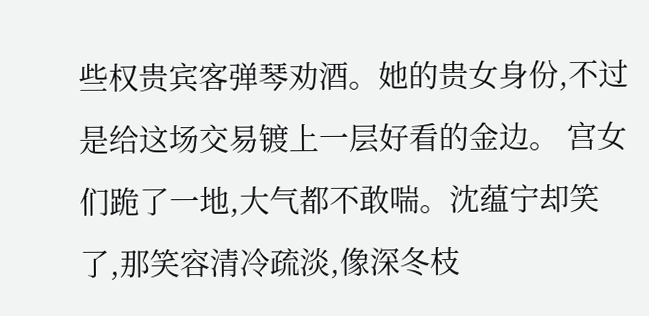些权贵宾客弹琴劝酒。她的贵女身份,不过是给这场交易镀上一层好看的金边。 宫女们跪了一地,大气都不敢喘。沈蕴宁却笑了,那笑容清冷疏淡,像深冬枝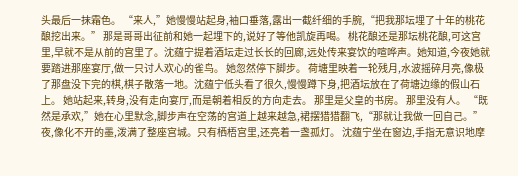头最后一抹霜色。 “来人,”她慢慢站起身,袖口垂落,露出一截纤细的手腕,“把我那坛埋了十年的桃花酿挖出来。” 那是哥哥出征前和她一起埋下的,说好了等他凯旋再喝。 桃花酿还是那坛桃花酿,可这宫里,早就不是从前的宫里了。沈蕴宁提着酒坛走过长长的回廊,远处传来宴饮的喧哗声。她知道,今夜她就要踏进那座宴厅,做一只讨人欢心的雀鸟。 她忽然停下脚步。 荷塘里映着一轮残月,水波摇碎月亮,像极了那盘没下完的棋,棋子散落一地。沈蕴宁低头看了很久,慢慢蹲下身,把酒坛放在了荷塘边缘的假山石上。 她站起来,转身,没有走向宴厅,而是朝着相反的方向走去。 那里是父皇的书房。 那里没有人。 “既然是承欢,”她在心里默念,脚步声在空荡的宫道上越来越急,裙摆猎猎翻飞,“那就让我做一回自己。”夜,像化不开的墨,泼满了整座宫城。只有栖梧宫里,还亮着一盏孤灯。 沈蕴宁坐在窗边,手指无意识地摩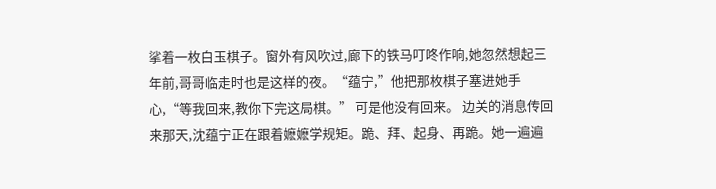挲着一枚白玉棋子。窗外有风吹过,廊下的铁马叮咚作响,她忽然想起三年前,哥哥临走时也是这样的夜。“蕴宁,”他把那枚棋子塞进她手心,“等我回来,教你下完这局棋。” 可是他没有回来。 边关的消息传回来那天,沈蕴宁正在跟着嬷嬷学规矩。跪、拜、起身、再跪。她一遍遍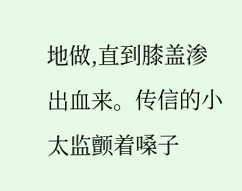地做,直到膝盖渗出血来。传信的小太监颤着嗓子